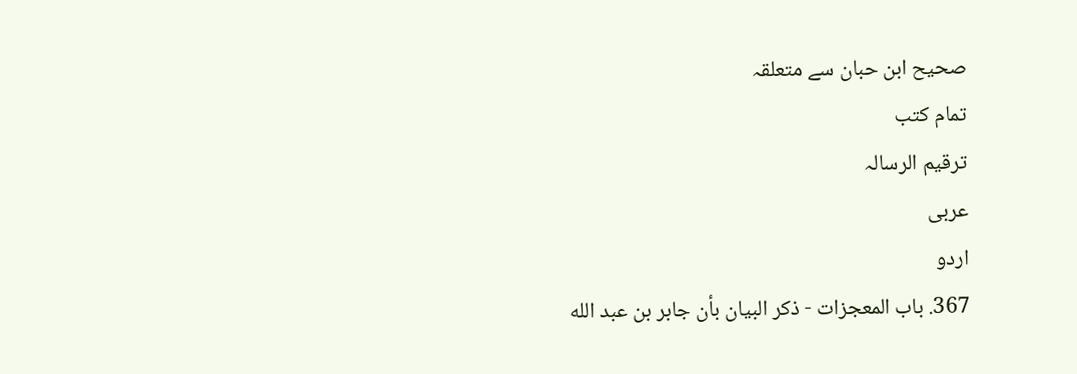صحیح ابن حبان سے متعلقہ
تمام کتب
ترقيم الرسالہ
عربی
اردو
367. باب المعجزات - ذكر البيان بأن جابر بن عبد الله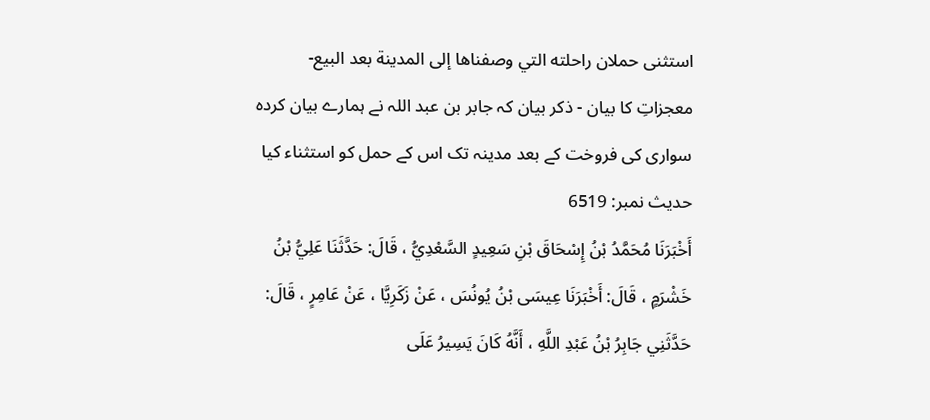استثنى حملان راحلته التي وصفناها إلى المدينة بعد البيع-
معجزاتِ کا بیان - ذکر بیان کہ جابر بن عبد اللہ نے ہمارے بیان کردہ سواری کی فروخت کے بعد مدینہ تک اس کے حمل کو استثناء کیا
حدیث نمبر: 6519
أَخْبَرَنَا مُحَمَّدُ بْنُ إِسْحَاقَ بْنِ سَعِيدٍ السَّعْدِيُّ ، قَالَ: حَدَّثَنَا عَلِيُّ بْنُ خَشْرَمٍ ، قَالَ: أَخْبَرَنَا عِيسَى بْنُ يُونُسَ ، عَنْ زَكَرِيَّا ، عَنْ عَامِرٍ ، قَالَ: حَدَّثَنِي جَابِرُ بْنُ عَبْدِ اللَّهِ ، أَنَّهُ كَانَ يَسِيرُ عَلَى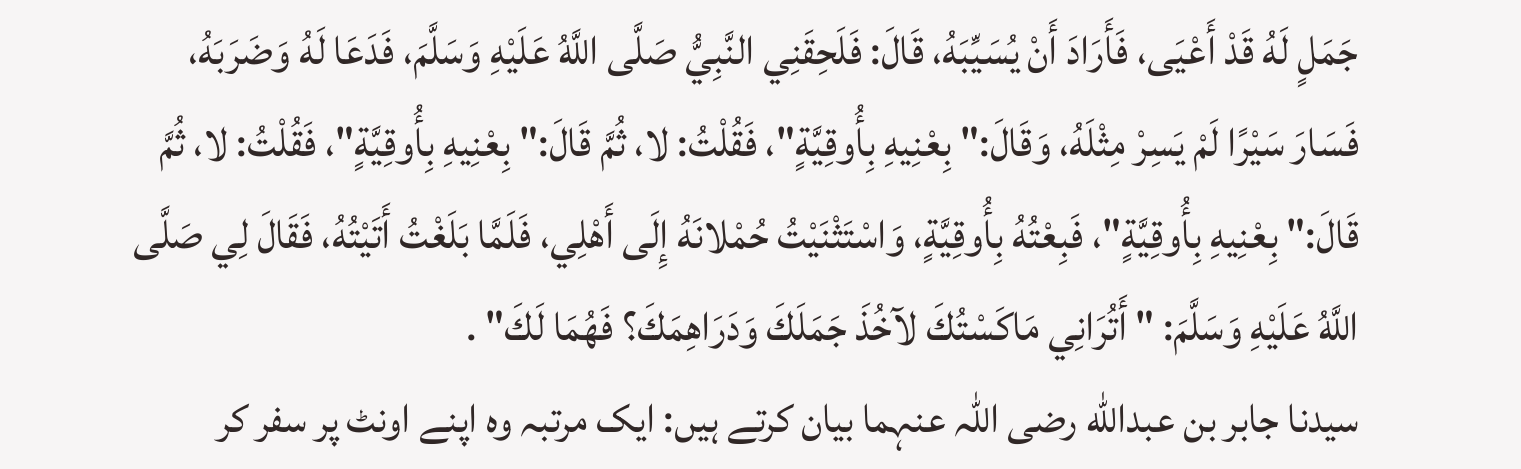جَمَلٍ لَهُ قَدْ أَعْيَى، فَأَرَادَ أَنْ يُسَيِّبَهُ، قَالَ: فَلَحِقَنِي النَّبِيُّ صَلَّى اللَّهُ عَلَيْهِ وَسَلَّمَ، فَدَعَا لَهُ وَضَرَبَهُ، فَسَارَ سَيْرًا لَمْ يَسِرْ مِثْلَهُ، وَقَالَ:" بِعْنِيهِ بِأُوقِيَّةٍ"، فَقُلْتُ: لا، ثُمَّ قَالَ:" بِعْنِيهِ بِأُوقِيَّةٍ"، فَقُلْتُ: لا، ثُمَّ قَالَ:" بِعْنِيهِ بِأُوقِيَّةٍ"، فَبِعْتُهُ بِأُوقِيَّةٍ، وَاسْتَثْنَيْتُ حُمْلانَهُ إِلَى أَهْلِي، فَلَمَّا بَلَغْتُ أَتَيْتُهُ، فَقَالَ لِي صَلَّى اللَّهُ عَلَيْهِ وَسَلَّمَ: " أَتُرَانِي مَاكَسْتُكَ لآخُذَ جَمَلَكَ وَدَرَاهِمَكَ؟ فَهُمَا لَكَ" .
سیدنا جابر بن عبدالله رضی اللہ عنہما بیان کرتے ہیں: ایک مرتبہ وہ اپنے اونٹ پر سفر کر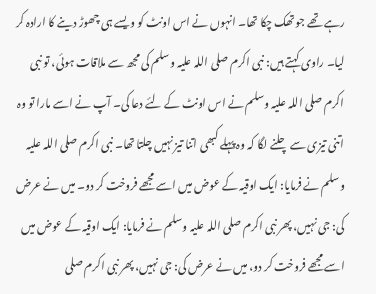رہے تھے جو تھک چکا تھا۔ انہوں نے اس اونٹ کو ویسے ہی چھوڑ دینے کا ارادہ کر لیا۔ راوی کہتے ہیں: نبی اکرم صلی اللہ علیہ وسلم کی مجھ سے ملاقات ہوئی، تو نبی اکرم صلی اللہ علیہ وسلم نے اس اونٹ کے لئے دعا کی۔ آپ نے اسے مارا تو وہ اتنی تیزی سے چلنے لگا کہ وہ پہلے کبھی اتنا تیز نہیں چلتا تھا۔ نبی اکرم صلی اللہ علیہ وسلم نے فرمایا: ایک اوقیہ کے عوض میں اسے مجھے فروخت کر دو۔ میں نے عرض کی: جی نہیں، پھر نبی اکرم صلی اللہ علیہ وسلم نے فرمایا: ایک اوقیہ کے عوض میں اسے مجھے فروخت کر دو، میں نے عرض کی: جی نہیں، پھر نبی اکرم صلی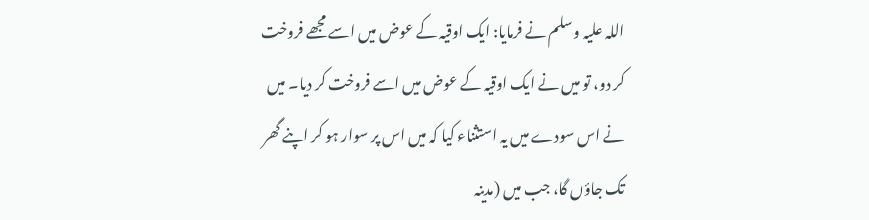اللہ علیہ وسلم نے فرمایا: ایک اوقیہ کے عوض میں اسے مجھے فروخت کر دو، تو میں نے ایک اوقیہ کے عوض میں اسے فروخت کر دیا۔ میں نے اس سودے میں یہ استثناء کیا کہ میں اس پر سوار ہو کر اپنے گھر تک جاؤں گا، جب میں (مدینہ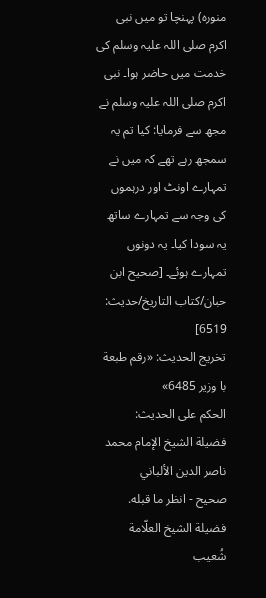منورہ) پہنچا تو میں نبی اکرم صلی اللہ علیہ وسلم کی خدمت میں حاضر ہوا۔ نبی اکرم صلی اللہ علیہ وسلم نے مجھ سے فرمایا: کیا تم یہ سمجھ رہے تھے کہ میں نے تمہارے اونٹ اور درہموں کی وجہ سے تمہارے ساتھ یہ سودا کیا۔ یہ دونوں تمہارے ہوئے۔ [صحیح ابن حبان/كتاب التاريخ/حدیث: 6519]
تخریج الحدیث: «رقم طبعة با وزير 6485»
الحكم على الحديث:
فضيلة الشيخ الإمام محمد ناصر الدين الألباني
صحيح - انظر ما قبله.
فضيلة الشيخ العلّامة شُعيب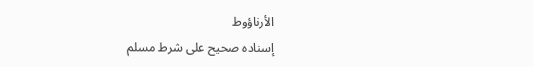الأرناؤوط
إسناده صحيح على شرط مسلم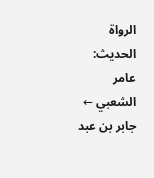الرواة الحديث:
عامر الشعبي ← جابر بن عبد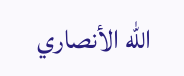الله الأنصاري